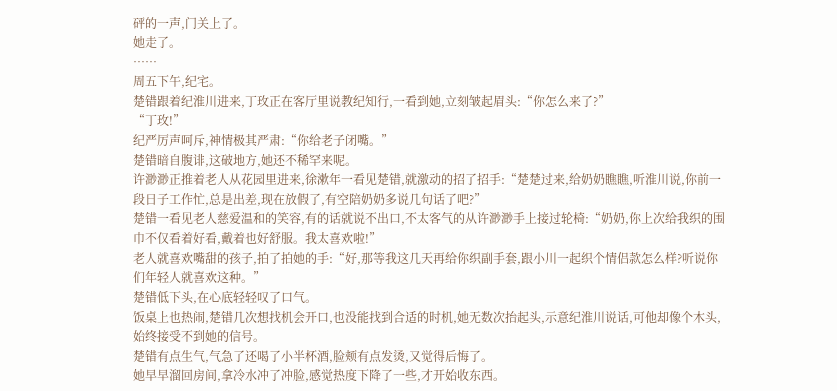砰的一声,门关上了。
她走了。
……
周五下午,纪宅。
楚错跟着纪淮川进来,丁玫正在客厅里说教纪知行,一看到她,立刻皱起眉头:“你怎么来了?”
“丁玫!”
纪严厉声呵斥,神情极其严肃:“你给老子闭嘴。”
楚错暗自腹诽,这破地方,她还不稀罕来呢。
许渺渺正推着老人从花园里进来,徐漱年一看见楚错,就激动的招了招手:“楚楚过来,给奶奶瞧瞧,听淮川说,你前一段日子工作忙,总是出差,现在放假了,有空陪奶奶多说几句话了吧?”
楚错一看见老人慈爱温和的笑容,有的话就说不出口,不太客气的从许渺渺手上接过轮椅:“奶奶,你上次给我织的围巾不仅看着好看,戴着也好舒服。我太喜欢啦!”
老人就喜欢嘴甜的孩子,拍了拍她的手:“好,那等我这几天再给你织副手套,跟小川一起织个情侣款怎么样?听说你们年轻人就喜欢这种。”
楚错低下头,在心底轻轻叹了口气。
饭桌上也热闹,楚错几次想找机会开口,也没能找到合适的时机,她无数次抬起头,示意纪淮川说话,可他却像个木头,始终接受不到她的信号。
楚错有点生气,气急了还喝了小半杯酒,脸颊有点发烫,又觉得后悔了。
她早早溜回房间,拿冷水冲了冲脸,感觉热度下降了一些,才开始收东西。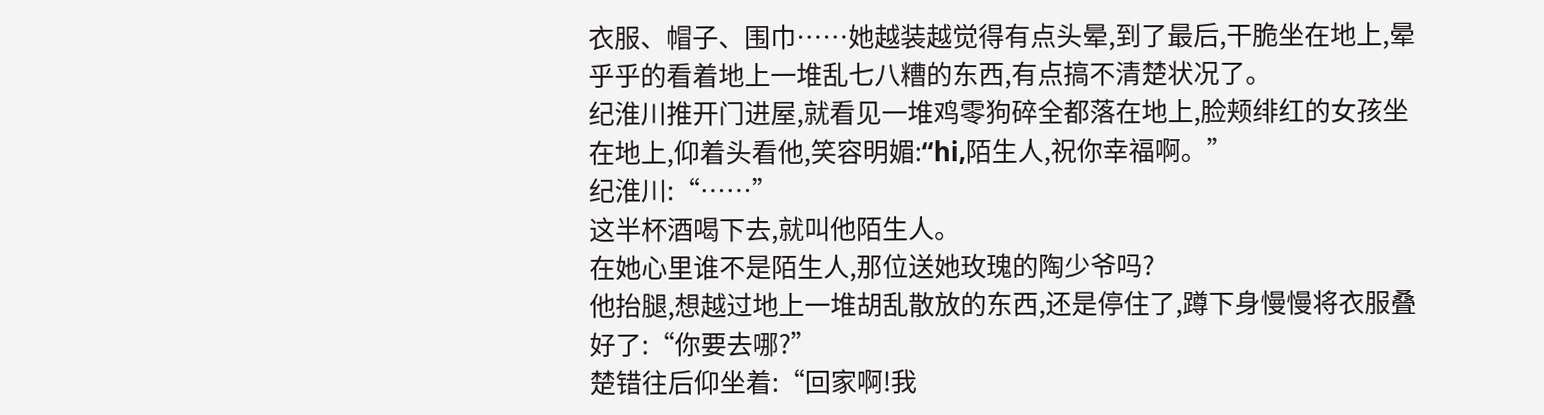衣服、帽子、围巾……她越装越觉得有点头晕,到了最后,干脆坐在地上,晕乎乎的看着地上一堆乱七八糟的东西,有点搞不清楚状况了。
纪淮川推开门进屋,就看见一堆鸡零狗碎全都落在地上,脸颊绯红的女孩坐在地上,仰着头看他,笑容明媚:“hi,陌生人,祝你幸福啊。”
纪淮川:“……”
这半杯酒喝下去,就叫他陌生人。
在她心里谁不是陌生人,那位送她玫瑰的陶少爷吗?
他抬腿,想越过地上一堆胡乱散放的东西,还是停住了,蹲下身慢慢将衣服叠好了:“你要去哪?”
楚错往后仰坐着:“回家啊!我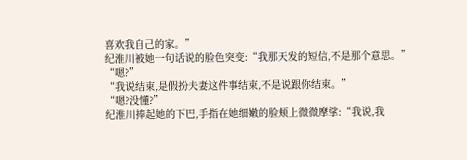喜欢我自己的家。”
纪淮川被她一句话说的脸色突变:“我那天发的短信,不是那个意思。”
“嗯?”
“我说结束,是假扮夫妻这件事结束,不是说跟你结束。”
“嗯?没懂?”
纪淮川捧起她的下巴,手指在她细嫩的脸颊上微微摩挲:“我说,我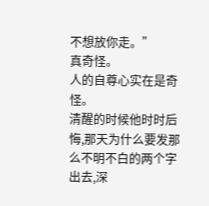不想放你走。”
真奇怪。
人的自尊心实在是奇怪。
清醒的时候他时时后悔,那天为什么要发那么不明不白的两个字出去,深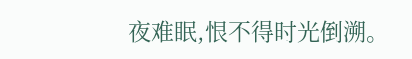夜难眠,恨不得时光倒溯。